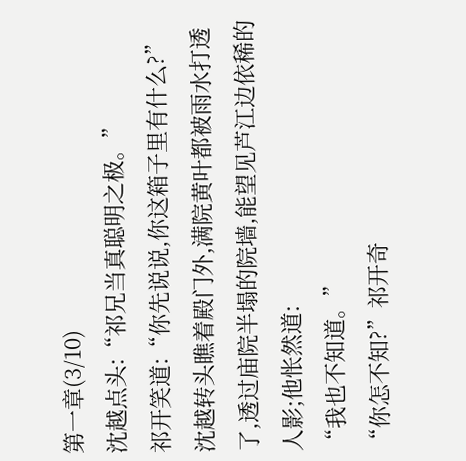第一章(3/10)
沈越点头:“祁兄当真聪明之极。”
祁开笑道:“你先说说,你这箱子里有什么?”
沈越转头瞧着殿门外,满院黄叶都被雨水打透了,透过庙院半塌的院墙,能望见芦江边依稀的人影;他怅然道:
“我也不知道。”
“你怎不知?”祁开奇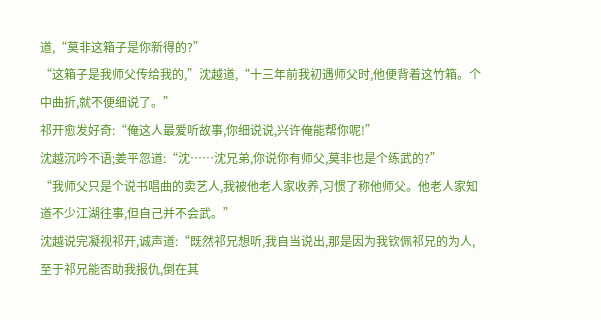道,“莫非这箱子是你新得的?”
“这箱子是我师父传给我的,”沈越道,“十三年前我初遇师父时,他便背着这竹箱。个中曲折,就不便细说了。”
祁开愈发好奇:“俺这人最爱听故事,你细说说,兴许俺能帮你呢!”
沈越沉吟不语;姜平忽道:“沈……沈兄弟,你说你有师父,莫非也是个练武的?”
“我师父只是个说书唱曲的卖艺人,我被他老人家收养,习惯了称他师父。他老人家知道不少江湖往事,但自己并不会武。”
沈越说完凝视祁开,诚声道:“既然祁兄想听,我自当说出,那是因为我钦佩祁兄的为人,至于祁兄能否助我报仇,倒在其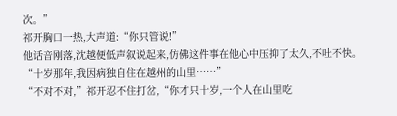次。”
祁开胸口一热,大声道:“你只管说!”
他话音刚落,沈越便低声叙说起来,仿佛这件事在他心中压抑了太久,不吐不快。
“十岁那年,我因病独自住在越州的山里……”
“不对不对,”祁开忍不住打岔,“你才只十岁,一个人在山里吃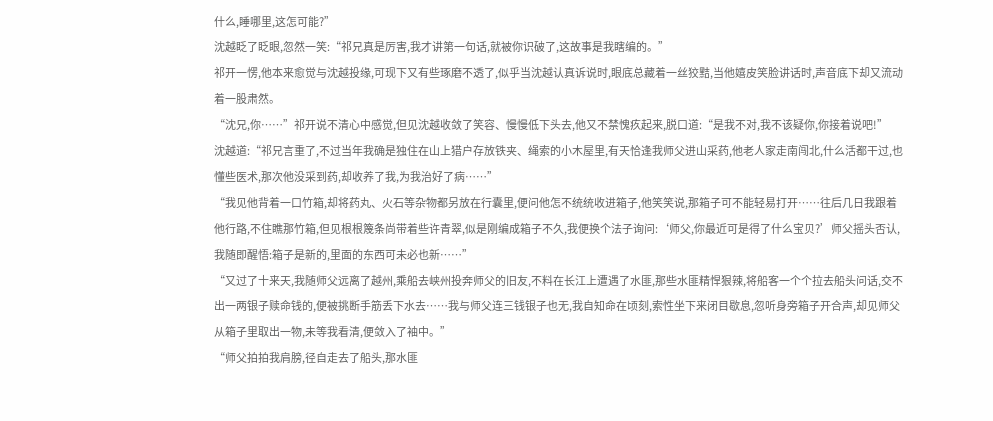什么,睡哪里,这怎可能?”
沈越眨了眨眼,忽然一笑:“祁兄真是厉害,我才讲第一句话,就被你识破了,这故事是我瞎编的。”
祁开一愣,他本来愈觉与沈越投缘,可现下又有些琢磨不透了,似乎当沈越认真诉说时,眼底总藏着一丝狡黠,当他嬉皮笑脸讲话时,声音底下却又流动着一股肃然。
“沈兄,你……”祁开说不清心中感觉,但见沈越收敛了笑容、慢慢低下头去,他又不禁愧疚起来,脱口道:“是我不对,我不该疑你,你接着说吧!”
沈越道:“祁兄言重了,不过当年我确是独住在山上猎户存放铁夹、绳索的小木屋里,有天恰逢我师父进山采药,他老人家走南闯北,什么活都干过,也懂些医术,那次他没采到药,却收养了我,为我治好了病……”
“我见他背着一口竹箱,却将药丸、火石等杂物都另放在行囊里,便问他怎不统统收进箱子,他笑笑说,那箱子可不能轻易打开……往后几日我跟着他行路,不住瞧那竹箱,但见根根篾条尚带着些许青翠,似是刚编成箱子不久,我便换个法子询问:‘师父,你最近可是得了什么宝贝?’师父摇头否认,我随即醒悟:箱子是新的,里面的东西可未必也新……”
“又过了十来天,我随师父远离了越州,乘船去峡州投奔师父的旧友,不料在长江上遭遇了水匪,那些水匪精悍狠辣,将船客一个个拉去船头问话,交不出一两银子赎命钱的,便被挑断手筋丢下水去……我与师父连三钱银子也无,我自知命在顷刻,索性坐下来闭目歇息,忽听身旁箱子开合声,却见师父从箱子里取出一物,未等我看清,便敛入了袖中。”
“师父拍拍我肩膀,径自走去了船头,那水匪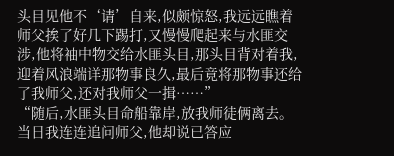头目见他不‘请’自来,似颇惊怒,我远远瞧着师父挨了好几下踢打,又慢慢爬起来与水匪交涉,他将袖中物交给水匪头目,那头目背对着我,迎着风浪端详那物事良久,最后竟将那物事还给了我师父,还对我师父一揖……”
“随后,水匪头目命船靠岸,放我师徒俩离去。当日我连连追问师父,他却说已答应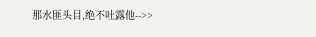那水匪头目,绝不吐露他-->>